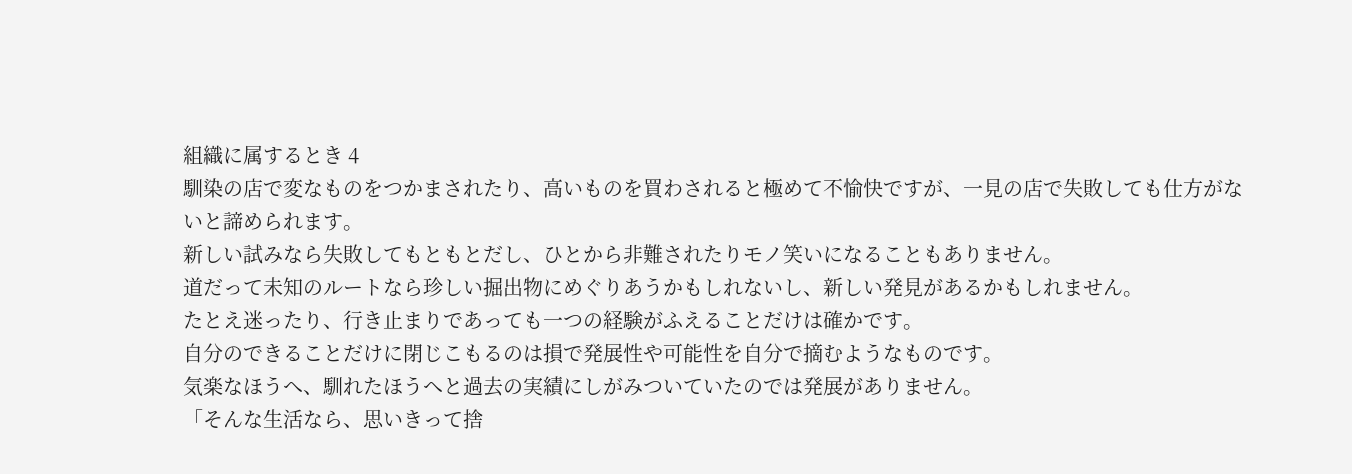組織に属するとき 4
馴染の店で変なものをつかまされたり、高いものを買わされると極めて不愉快ですが、一見の店で失敗しても仕方がないと諦められます。
新しい試みなら失敗してもともとだし、ひとから非難されたりモノ笑いになることもありません。
道だって未知のルートなら珍しい掘出物にめぐりあうかもしれないし、新しい発見があるかもしれません。
たとえ迷ったり、行き止まりであっても一つの経験がふえることだけは確かです。
自分のできることだけに閉じこもるのは損で発展性や可能性を自分で摘むようなものです。
気楽なほうへ、馴れたほうへと過去の実績にしがみついていたのでは発展がありません。
「そんな生活なら、思いきって捨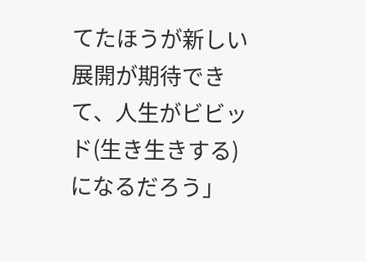てたほうが新しい展開が期待できて、人生がビビッド(生き生きする)になるだろう」